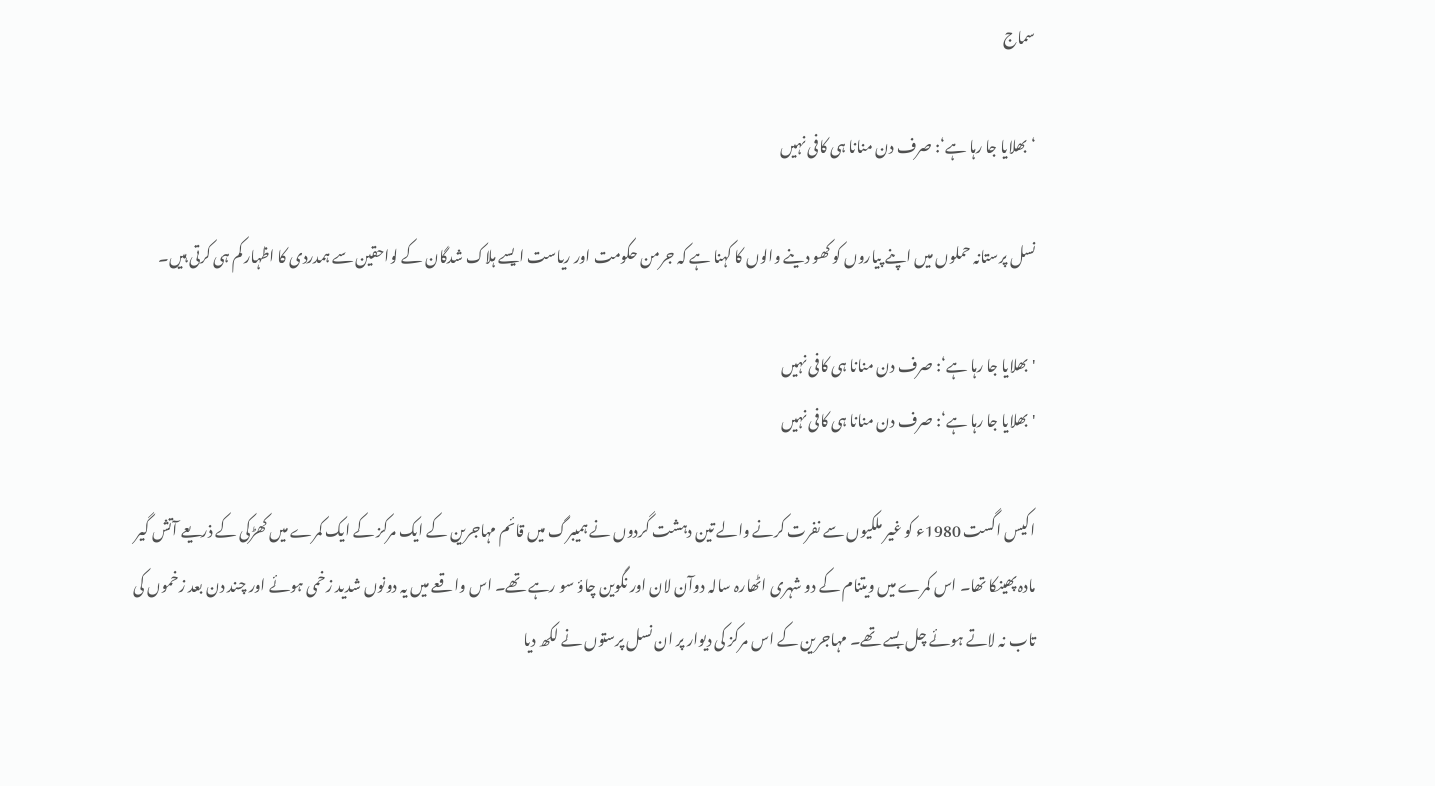سماج

‘بھلایا جا رہا ہے‘: صرف دن منانا ہی کافی نہیں

نسل پرستانہ حملوں میں اپنے پیاروں کو کھو دینے والوں کا کہنا ہے کہ جرمن حکومت اور ریاست ایسے ہلاک شدگان کے لواحقین سے ہمدردی کا اظہار کم ہی کرتی ہیں۔

'بھلایا جا رہا ہے‘: صرف دن منانا ہی کافی نہیں
'بھلایا جا رہا ہے‘: صرف دن منانا ہی کافی نہیں

اکیس اگست 1980ء کو غیر ملکیوں سے نفرت کرنے والے تین دہشت گردوں نے ہمیبرگ میں قائم مہاجرین کے ایک مرکز کے ایک کمرے میں کھڑکی کے ذریعے آتش گیر مادہ پھینکا تھا۔ اس کمرے میں ویتنام کے دو شہری اٹھارہ سالہ دوآن لان اور نگوین چاؤ سو رہے تھے۔ اس واقعے میں یہ دونوں شدید زخمی ہوئے اور چند دن بعد زخموں کی تاب نہ لاتے ہوئے چل بسے تھے۔ مہاجرین کے اس مرکز کی دیوار پر ان نسل پرستوں نے لکھ دیا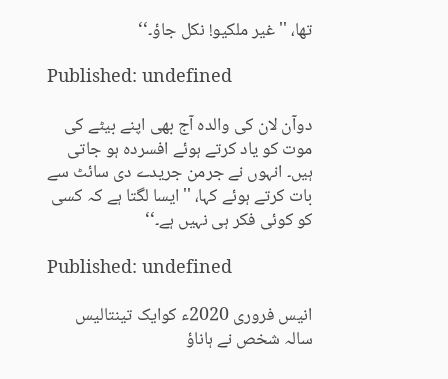تھا، ''غیر ملکیو! نکل جاؤ۔‘‘

Published: undefined

دوآن لان کی والدہ آج بھی اپنے بیٹے کی موت کو یاد کرتے ہوئے افسردہ ہو جاتی ہیں۔ انہوں نے جرمن جریدے دی سائٹ سے بات کرتے ہوئے کہا، ''ایسا لگتا ہے کہ کسی کو کوئی فکر ہی نہیں ہے۔‘‘

Published: undefined

انیس فروری 2020ء کوایک تینتالیس سالہ شخص نے ہاناؤ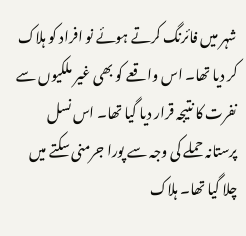شہر میں فائرنگ کرتے ہوئے نو افراد کو ہلاک کر دیا تھا۔ اس واقعے کو بھی غیر ملکیوں سے نفرت کا نتیجہ قرار دیا گیا تھا۔ اس نسل پرستانہ حملے کی وجہ سے پورا جرمنی سکتے میں چلا گیا تھا۔ ہلاک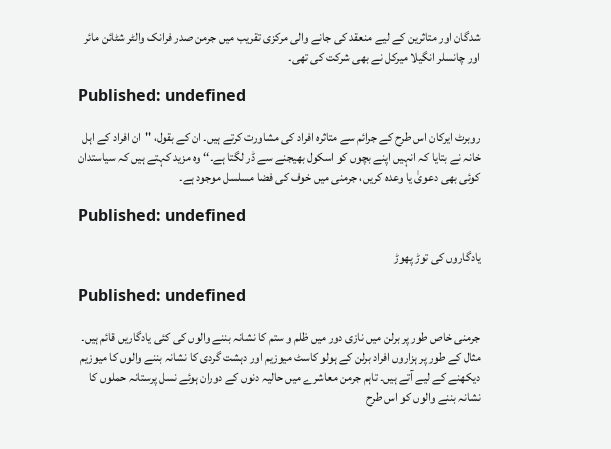شدگان اور متاثرین کے لیے منعقد کی جانے والی مرکزی تقریب میں جرمن صدر فرانک والٹر شٹائن مائر اور چانسلر انگیلا میرکل نے بھی شرکت کی تھی۔

Published: undefined

روبرٹ ایرکان اس طرح کے جرائم سے متاثرہ افراد کی مشاورت کرتے ہیں۔ ان کے بقول، ''ان افراد کے اہل خانہ نے بتایا کہ انہیں اپنے بچوں کو اسکول بھیجنے سے ڈر لگتا ہے۔‘‘ وہ مزید کہتے ہیں کہ سیاستدان کوئی بھی دعویٰ یا وعدہ کریں، جرمنی میں خوف کی فضا مسلسل موجود ہے۔

Published: undefined

یادگاروں کی توڑ پھوڑ

Published: undefined

جرمنی خاص طور پر برلن میں نازی دور میں ظلم و ستم کا نشانہ بننے والوں کی کئی یادگاریں قائم ہیں۔ مثال کے طور پر ہزاروں افراد برلن کے ہولو کاسٹ میوزیم اور دہشت گردی کا نشانہ بننے والوں کا میوزیم دیکھنے کے لیے آتے ہیں۔ تاہم جرمن معاشرے میں حالیہ دنوں کے دوران ہوئے نسل پرستانہ حملوں کا نشانہ بننے والوں کو اس طرح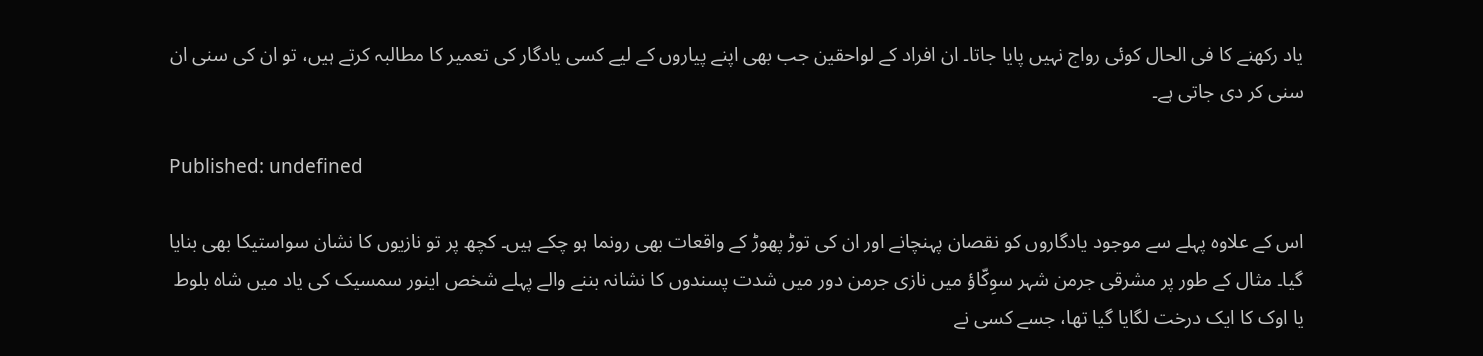یاد رکھنے کا فی الحال کوئی رواج نہیں پایا جاتا۔ ان افراد کے لواحقین جب بھی اپنے پیاروں کے لیے کسی یادگار کی تعمیر کا مطالبہ کرتے ہیں، تو ان کی سنی ان سنی کر دی جاتی ہے۔

Published: undefined

اس کے علاوہ پہلے سے موجود یادگاروں کو نقصان پہنچانے اور ان کی توڑ پھوڑ کے واقعات بھی رونما ہو چکے ہیں۔ کچھ پر تو نازیوں کا نشان سواستیکا بھی بنایا گیا۔ مثال کے طور پر مشرقی جرمن شہر سوِکّاؤ میں نازی جرمن دور میں شدت پسندوں کا نشانہ بننے والے پہلے شخص اینور سمسیک کی یاد میں شاہ بلوط یا اوک کا ایک درخت لگایا گیا تھا، جسے کسی نے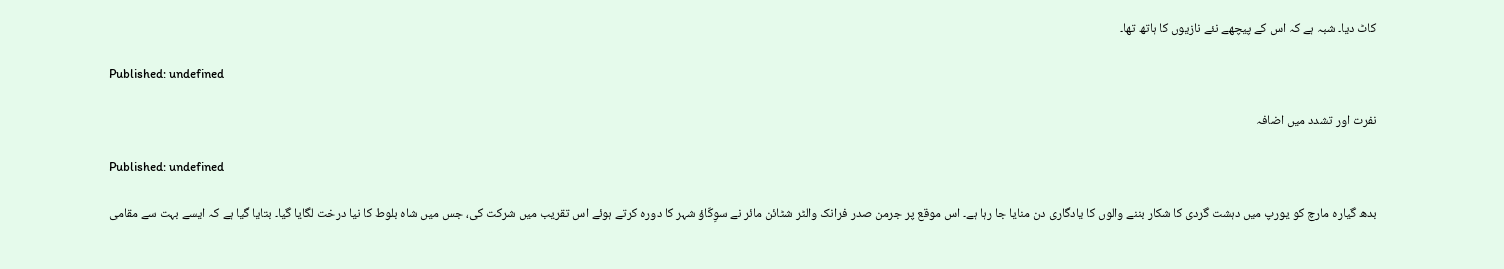کاٹ دیا۔ شبہ ہے کہ اس کے پیچھے نئے نازیوں کا ہاتھ تھا۔

Published: undefined

نفرت اور تشدد میں اضافہ

Published: undefined

بدھ گیارہ مارچ کو یورپ میں دہشت گردی کا شکار بننے والوں کا یادگاری دن منایا جا رہا ہے۔ اس موقع پر جرمن صدر فرانک والٹر شٹائن مائر نے سوِکّاؤ شہر کا دورہ کرتے ہوئے اس تقریب میں شرکت کی، جس میں شاہ بلوط کا نیا درخت لگایا گیا۔ بتایا گیا ہے کہ ایسے بہت سے مقامی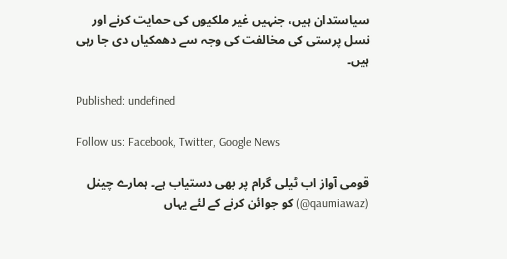سیاستدان ہیں، جنہیں غیر ملکیوں کی حمایت کرنے اور نسل پرستی کی مخالفت کی وجہ سے دھمکیاں دی جا رہی ہیں۔

Published: undefined

Follow us: Facebook, Twitter, Google News

قومی آواز اب ٹیلی گرام پر بھی دستیاب ہے۔ ہمارے چینل (qaumiawaz@) کو جوائن کرنے کے لئے یہاں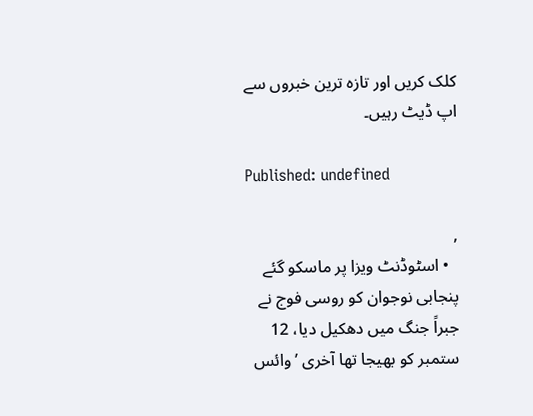کلک کریں اور تازہ ترین خبروں سے اپ ڈیٹ رہیں۔

Published: undefined

,
  • اسٹوڈنٹ ویزا پر ماسکو گئے پنجابی نوجوان کو روسی فوج نے جبراً جنگ میں دھکیل دیا، 12 ستمبر کو بھیجا تھا آخری ’وائس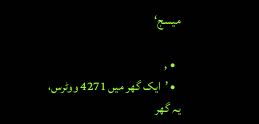میسج‘

  • ,
  • ’ایک گھر میں 4271 ووٹرس، یہ گھر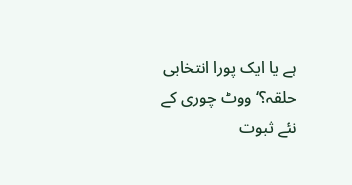ہے یا ایک پورا انتخابی حلقہ؟‘ ووٹ چوری کے نئے ثبوت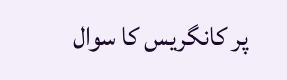پر کانگریس کا سوال